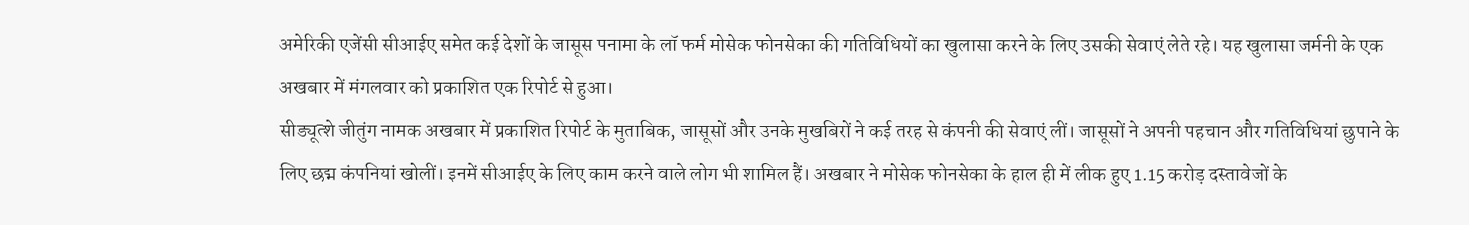अमेरिकी एजेंसी सीआईए समेत कई देशों के जासूस पनामा के लॉ फर्म मोसेक फोनसेका की गतिविधियों का खुलासा करने के लिए उसकी सेवाएं लेते रहे। यह खुलासा जर्मनी के एक अखबार में मंगलवार को प्रकाशित एक रिपोर्ट से हुआ।
सीड्यूत्शे जीतुंग नामक अखबार में प्रकाशित रिपोर्ट के मुताबिक, जासूसों और उनके मुखबिरों ने कई तरह से कंपनी की सेवाएं लीं। जासूसों ने अपनी पहचान और गतिविधियां छुपाने के लिए छद्म कंपनियां खोलीं। इनमें सीआईए के लिए काम करने वाले लोग भी शामिल हैं। अखबार ने मोसेक फोनसेका के हाल ही में लीक हुए 1.15 करोड़ दस्तावेजों के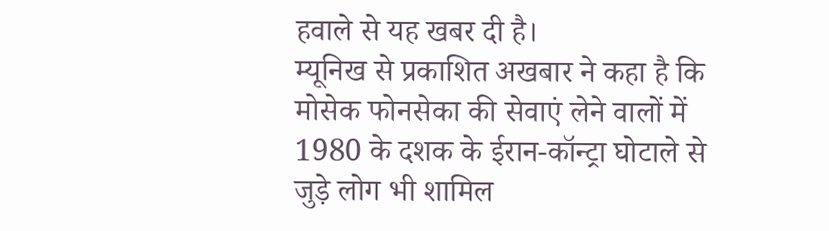हवाले से यह खबर दी है।
म्यूनिख से प्रकाशित अखबार ने कहा है कि मोसेक फोनसेका की सेवाएं लेने वालों में 1980 के दशक के ईरान-कॉन्ट्रा घोटाले से जुड़े लोग भी शामिल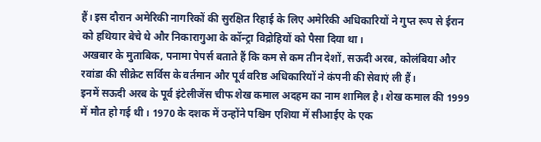हैं। इस दौरान अमेरिकी नागरिकों की सुरक्षित रिहाई के लिए अमेरिकी अधिकारियों ने गुप्त रूप से ईरान को हथियार बेचे थे और निकारागुआ के कॉन्ट्रा विद्रोहियों को पैसा दिया था।
अखबार के मुताबिक, पनामा पेपर्स बताते हैं कि कम से कम तीन देशों, सऊदी अरब, कोलंबिया और रवांडा की सीक्रेट सर्विस के वर्तमान और पूर्व वरिष्ठ अधिकारियों ने कंपनी की सेवाएं ली हैं।
इनमें सऊदी अरब के पूर्व इंटेलीजेंस चीफ शेख कमाल अदहम का नाम शामिल है। शेख कमाल की 1999 में मौत हो गई थी। 1970 के दशक में उन्होंने पश्चिम एशिया में सीआईए के एक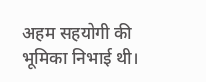अहम सहयोगी की भूमिका निभाई थी।